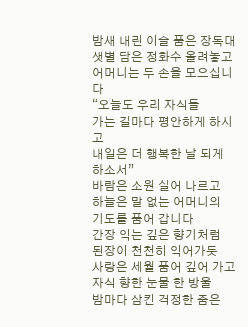밤새 내린 이슬 품은 장독대
샛별 담은 정화수 올려놓고
어머니는 두 손을 모으십니다
“오늘도 우리 자식들
가는 길마다 평안하게 하시고
내일은 더 행복한 날 되게 하소서”
바람은 소원 실어 나르고
하늘은 말 없는 어머니의
기도를 품어 갑니다
간장 익는 깊은 향기처럼
된장이 천천히 익어가듯
사랑은 세월 품어 깊어 가고
자식 향한 눈물 한 방울
밤마다 삼킨 걱정한 줌은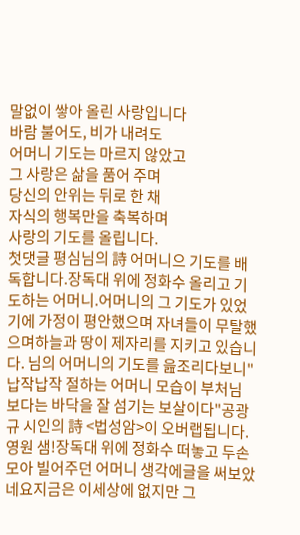말없이 쌓아 올린 사랑입니다
바람 불어도, 비가 내려도
어머니 기도는 마르지 않았고
그 사랑은 삶을 품어 주며
당신의 안위는 뒤로 한 채
자식의 행복만을 축복하며
사랑의 기도를 올립니다.
첫댓글 평심님의 詩 어머니으 기도를 배독합니다.장독대 위에 정화수 올리고 기도하는 어머니.어머니의 그 기도가 있었기에 가정이 평안했으며 자녀들이 무탈했으며하늘과 땅이 제자리를 지키고 있습니다. 님의 어머니의 기도를 읊조리다보니"납작납작 절하는 어머니 모습이 부처님 보다는 바닥을 잘 섬기는 보살이다"공광규 시인의 詩 <법성암>이 오버랩됩니다.
영원 샘!장독대 위에 정화수 떠놓고 두손모아 빌어주던 어머니 생각에글을 써보았네요지금은 이세상에 없지만 그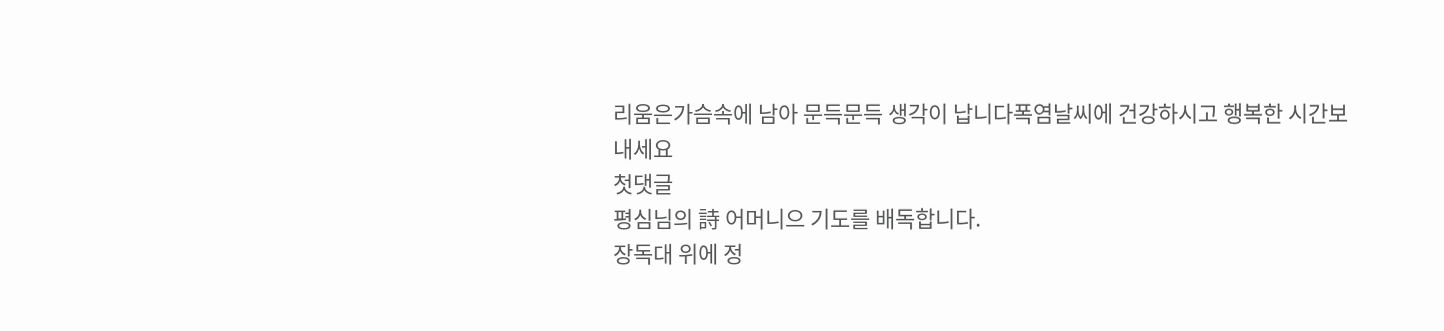리움은가슴속에 남아 문득문득 생각이 납니다폭염날씨에 건강하시고 행복한 시간보내세요
첫댓글
평심님의 詩 어머니으 기도를 배독합니다.
장독대 위에 정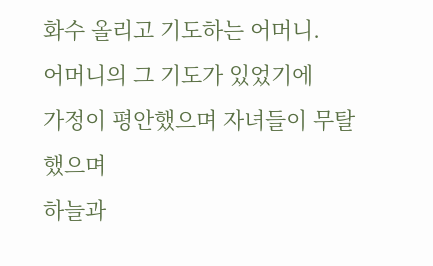화수 올리고 기도하는 어머니.
어머니의 그 기도가 있었기에
가정이 평안했으며 자녀들이 무탈했으며
하늘과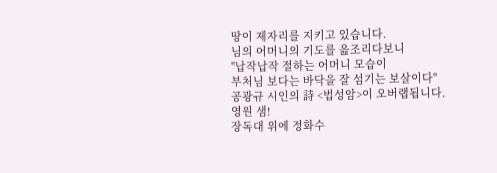땅이 제자리를 지키고 있습니다.
님의 어머니의 기도를 읊조리다보니
"납작납작 절하는 어머니 모습이
부처님 보다는 바닥을 잘 섬기는 보살이다"
공광규 시인의 詩 <법성암>이 오버랩됩니다.
영원 샘!
장독대 위에 정화수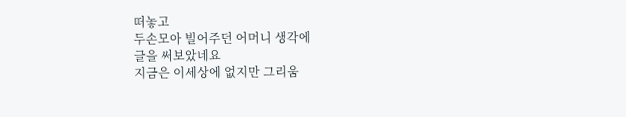떠놓고
두손모아 빌어주던 어머니 생각에
글을 써보았네요
지금은 이세상에 없지만 그리움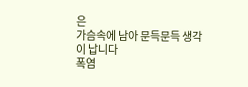은
가슴속에 남아 문득문득 생각이 납니다
폭염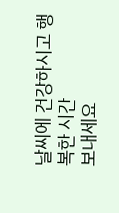날씨에 건강하시고 행복한 시간
보내세요